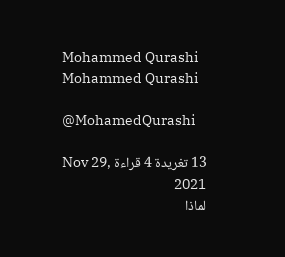Mohammed Qurashi
Mohammed Qurashi

@MohamedQurashi

13 تغريدة 4 قراءة Nov 29, 2021
لماذا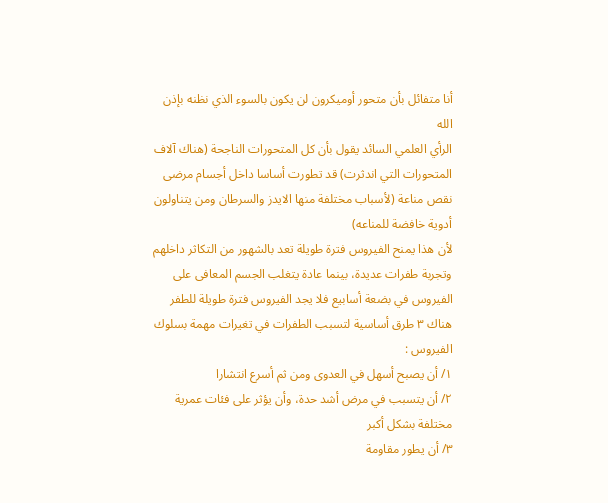أنا متفائل بأن متحور أوميكرون لن يكون بالسوء الذي نظنه بإذن الله
الرأي العلمي السائد يقول بأن كل المتحورات الناجحة (هناك آلاف المتحورات التي اندثرت) قد تطورت أساسا داخل أجسام مرضى نقص مناعة (لأسباب مختلفة منها الايدز والسرطان ومن يتناولون أدوية خافضة للمناعه)
لأن هذا يمنح الفيروس فترة طويلة تعد بالشهور من التكاثر داخلهم وتجربة طفرات عديدة، بينما عادة يتغلب الجسم المعافى على الفيروس في بضعة أسابيع فلا يجد الفيروس فترة طويلة للطفر
هناك ٣ طرق أساسية لتسبب الطفرات في تغيرات مهمة بسلوك الفيروس :
١/ أن يصبح أسهل في العدوى ومن ثم أسرع انتشارا
٢/ أن يتسبب في مرض أشد حدة، وأن يؤثر على فئات عمرية مختلفة بشكل أكبر
٣/ أن يطور مقاومة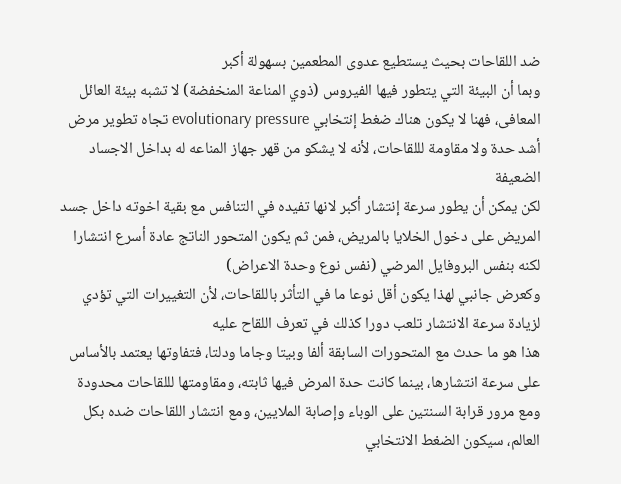ضد اللقاحات بحيث يستطيع عدوى المطعمين بسهولة أكبر
وبما أن البيئة التي يتطور فيها الفيروس (ذوي المناعة المنخفضة) لا تشبه بيئة العائل المعافى، فهنا لا يكون هناك ضغط إنتخابي evolutionary pressure تجاه تطوير مرض أشد حدة ولا مقاومة لللقاحات، لأنه لا يشكو من قهر جهاز المناعه له بداخل الاجساد الضعيفة
لكن يمكن أن يطور سرعة إنتشار أكبر لانها تفيده في التنافس مع بقية اخوته داخل جسد المريض على دخول الخلايا بالمريض، فمن ثم يكون المتحور الناتج عادة أسرع انتشارا لكنه بنفس البروفايل المرضي (نفس نوع وحدة الاعراض)
وكعرض جانبي لهذا يكون أقل نوعا ما في التأثر باللقاحات، لأن التغييرات التي تؤدي لزيادة سرعة الانتشار تلعب دورا كذلك في تعرف اللقاح عليه
هذا هو ما حدث مع المتحورات السابقة ألفا وبيتا وجاما ودلتا، فتفاوتها يعتمد بالأساس على سرعة انتشارها، بينما كانت حدة المرض فيها ثابته، ومقاومتها لللقاحات محدودة
ومع مرور قرابة السنتين على الوباء وإصابة الملايين، ومع انتشار اللقاحات ضده بكل العالم، سيكون الضغط الانتخابي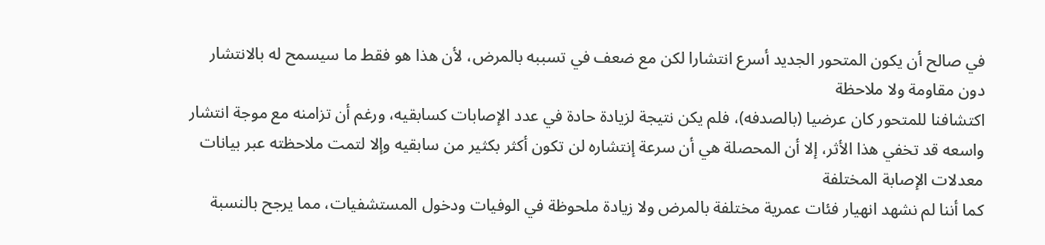في صالح أن يكون المتحور الجديد أسرع انتشارا لكن مع ضعف في تسببه بالمرض، لأن هذا هو فقط ما سيسمح له بالانتشار دون مقاومة ولا ملاحظة
اكتشافنا للمتحور كان عرضيا (بالصدفه)، فلم يكن نتيجة لزيادة حادة في عدد الإصابات كسابقيه، ورغم أن تزامنه مع موجة انتشار واسعه قد تخفي هذا الأثر، إلا أن المحصلة هي أن سرعة إنتشاره لن تكون أكثر بكثير من سابقيه وإلا لتمت ملاحظته عبر بيانات معدلات الإصابة المختلفة
كما أننا لم نشهد انهيار فئات عمرية مختلفة بالمرض ولا زيادة ملحوظة في الوفيات ودخول المستشفيات، مما يرجح بالنسبة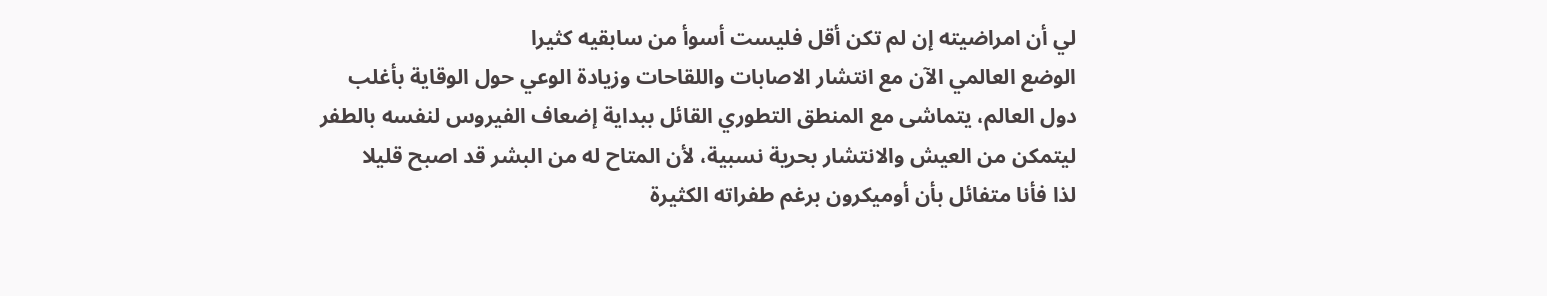لي أن امراضيته إن لم تكن أقل فليست أسوأ من سابقيه كثيرا
الوضع العالمي الآن مع انتشار الاصابات واللقاحات وزيادة الوعي حول الوقاية بأغلب دول العالم، يتماشى مع المنطق التطوري القائل ببداية إضعاف الفيروس لنفسه بالطفر ليتمكن من العيش والانتشار بحرية نسبية، لأن المتاح له من البشر قد اصبح قليلا
لذا فأنا متفائل بأن أوميكرون برغم طفراته الكثيرة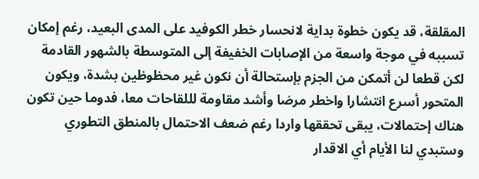المقلقة، قد يكون خطوة بداية لانحسار خطر الكوفيد على المدى البعيد، رغم إمكان تسببه في موجة واسعة من الإصابات الخفيفة إلى المتوسطة بالشهور القادمة
لكن قطعا لن أتمكن من الجزم بإستحالة أن نكون غير محظوظين بشدة، ويكون المتحور أسرع انتشارا واخطر مرضا وأشد مقاومة لللقاحات معا، فدوما حين تكون هناك إحتمالات، يبقى تحققها واردا رغم ضعف الاحتمال بالمنطق التطوري
وستبدي لنا الأيام أي الاقدار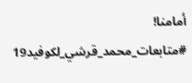أمامنا!
#متابعات_محمد_قرشي_لكوفيد19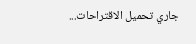جاري تحميل الاقتراحات...